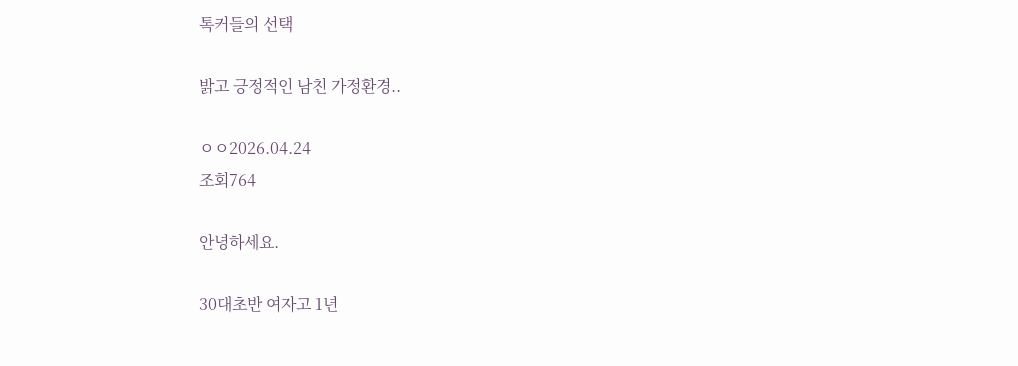톡커들의 선택

밝고 긍정적인 남친 가정환경..

ㅇㅇ2026.04.24
조회764

안녕하세요.

30대초반 여자고 1년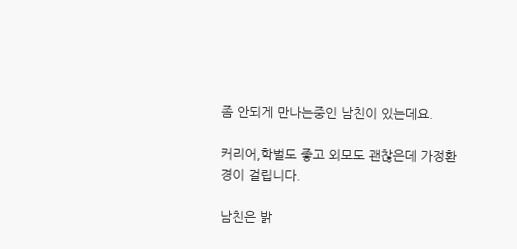좀 안되게 만나는중인 남친이 있는데요.

커리어,학벌도 좋고 외모도 괜찮은데 가정환경이 걸립니다.

남친은 밝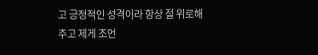고 긍정적인 성격이라 항상 절 위로해주고 제게 조언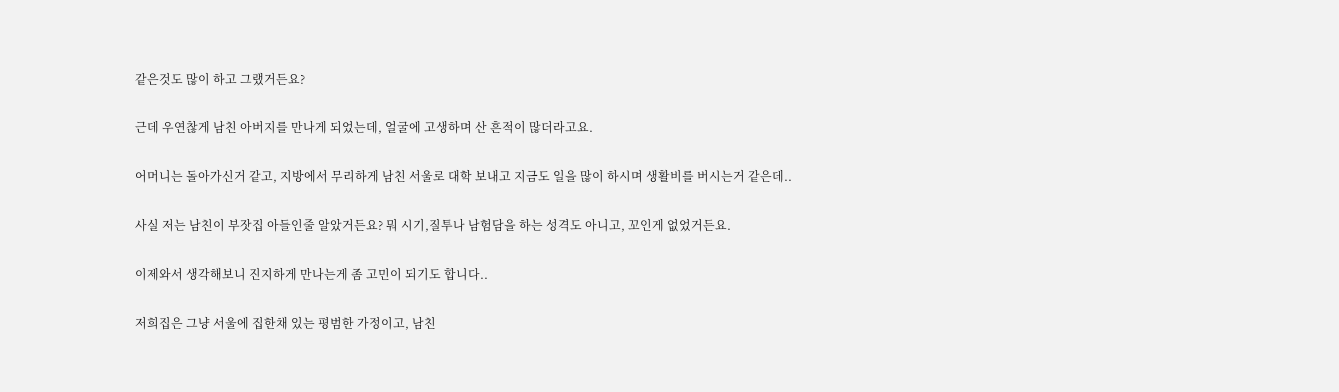같은것도 많이 하고 그랬거든요?

근데 우연찮게 남친 아버지를 만나게 되었는데, 얼굴에 고생하며 산 흔적이 많더라고요.

어머니는 돌아가신거 같고, 지방에서 무리하게 남친 서울로 대학 보내고 지금도 일을 많이 하시며 생활비를 버시는거 같은데..

사실 저는 남친이 부잣집 아들인줄 알았거든요? 뭐 시기,질투나 남험담을 하는 성격도 아니고, 꼬인게 없었거든요.

이제와서 생각해보니 진지하게 만나는게 좀 고민이 되기도 합니다..

저희집은 그냥 서울에 집한채 있는 평범한 가정이고, 남친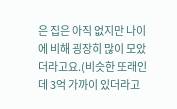은 집은 아직 없지만 나이에 비해 굉장히 많이 모았더라고요.(비슷한 또래인데 3억 가까이 있더라고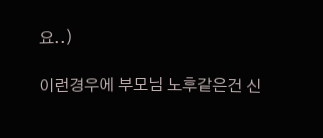요..)

이런경우에 부모님 노후같은건 신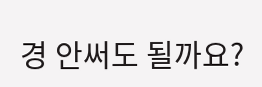경 안써도 될까요?